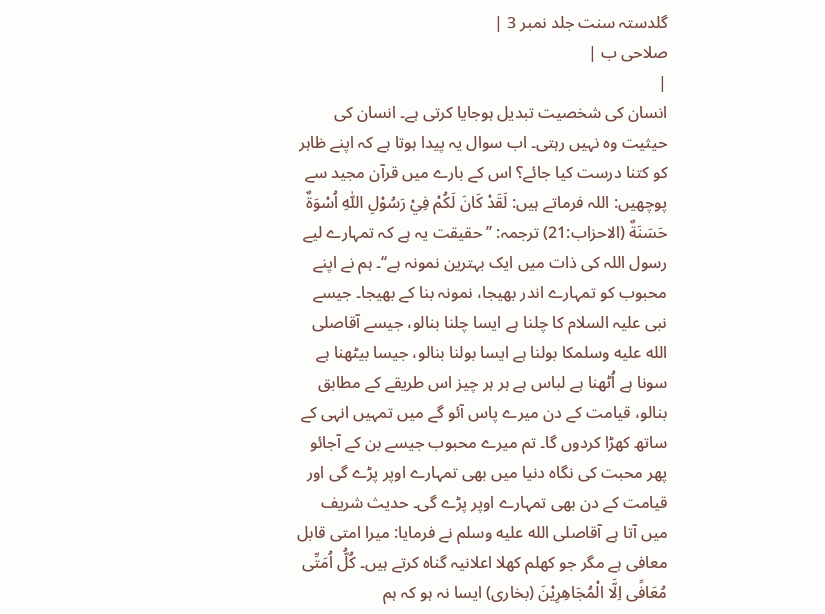گلدستہ سنت جلد نمبر 3 |
صلاحی ب |
|
انسان کی شخصیت تبدیل ہوجایا کرتی ہے۔ انسان کی حیثیت وہ نہیں رہتی۔ اب سوال یہ پیدا ہوتا ہے کہ اپنے ظاہر کو کتنا درست کیا جائے؟ اس کے بارے میں قرآن مجید سے پوچھیں: اللہ فرماتے ہیں: لَقَدْ كَانَ لَكُمْ فِيْ رَسُوْلِ اللّٰهِ اُسْوَةٌ حَسَنَةٌ (الاحزاب:21) ترجمہ: ’’حقیقت یہ ہے کہ تمہارے لیے رسول اللہ کی ذات میں ایک بہترین نمونہ ہے‘‘۔ ہم نے اپنے محبوب کو تمہارے اندر بھیجا، نمونہ بنا کے بھیجا۔ جیسے نبی علیہ السلام کا چلنا ہے ایسا چلنا بنالو، جیسے آقاصلى الله عليه وسلمکا بولنا ہے ایسا بولنا بنالو، جیسا بیٹھنا ہے سونا ہے اُٹھنا ہے لباس ہے ہر ہر چیز اس طریقے کے مطابق بنالو، قیامت کے دن میرے پاس آئو گے میں تمہیں انہی کے ساتھ کھڑا کردوں گا۔ تم میرے محبوب جیسے بن کے آجائو پھر محبت کی نگاہ دنیا میں بھی تمہارے اوپر پڑے گی اور قیامت کے دن بھی تمہارے اوپر پڑے گی۔ حدیث شریف میں آتا ہے آقاصلى الله عليه وسلم نے فرمایا: میرا امتی قابل معافی ہے مگر جو کھلم کھلا اعلانیہ گناہ کرتے ہیں۔ کُلُّ اُمَتِّی مُعَافًی اِلَّا الْمُجَاھِرِیْنَ (بخاری) ایسا نہ ہو کہ ہم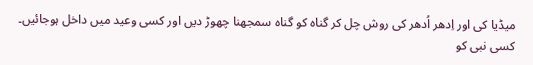میڈیا کی اور اِدھر اُدھر کی روش چل کر گناہ کو گناہ سمجھنا چھوڑ دیں اور کسی وعید میں داخل ہوجائیں۔ کسی نبی کو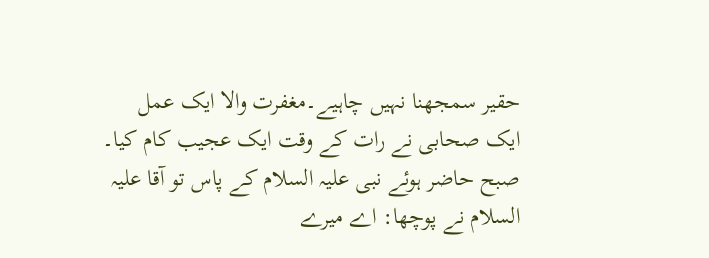حقیر سمجھنا نہیں چاہیے۔مغفرت والا ایک عمل ایک صحابی نے رات کے وقت ایک عجیب کام کیا۔ صبح حاضر ہوئے نبی علیہ السلام کے پاس تو آقا علیہ السلام نے پوچھا: اے میرے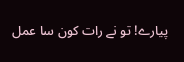پیارے! تو نے رات کون سا عمل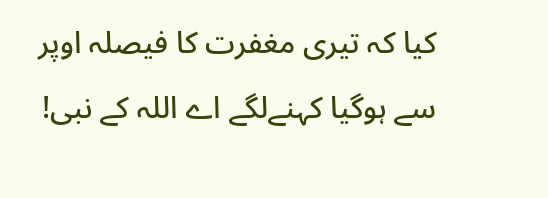کیا کہ تیری مغفرت کا فیصلہ اوپر سے ہوگیا کہنےلگے اے اللہ کے نبی!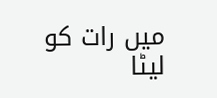میں رات کو لیٹا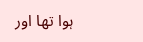ہوا تھا اور